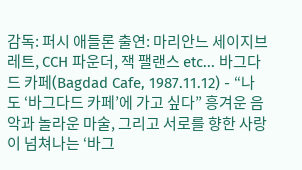감독: 퍼시 애들론 출연: 마리안느 세이지브레트, CCH 파운더, 잭 팰랜스 etc... 바그다드 카페(Bagdad Cafe, 1987.11.12) - “나도 ‘바그다드 카페’에 가고 싶다” 흥겨운 음악과 놀라운 마술, 그리고 서로를 향한 사랑이 넘쳐나는 ‘바그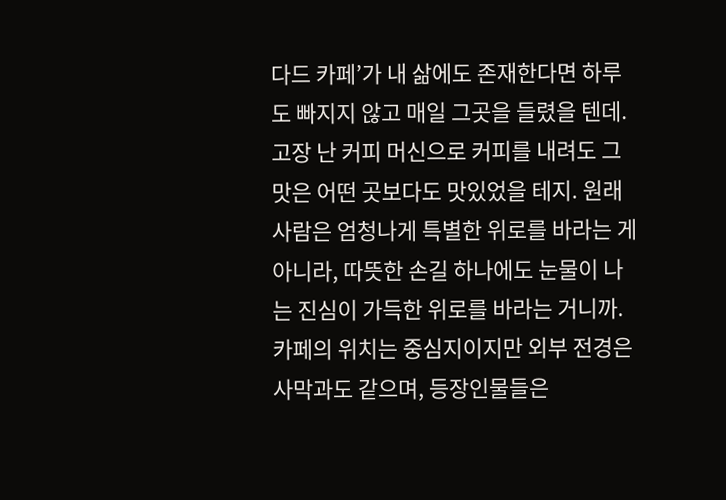다드 카페’가 내 삶에도 존재한다면 하루도 빠지지 않고 매일 그곳을 들렸을 텐데.
고장 난 커피 머신으로 커피를 내려도 그 맛은 어떤 곳보다도 맛있었을 테지. 원래 사람은 엄청나게 특별한 위로를 바라는 게 아니라, 따뜻한 손길 하나에도 눈물이 나는 진심이 가득한 위로를 바라는 거니까.
카페의 위치는 중심지이지만 외부 전경은 사막과도 같으며, 등장인물들은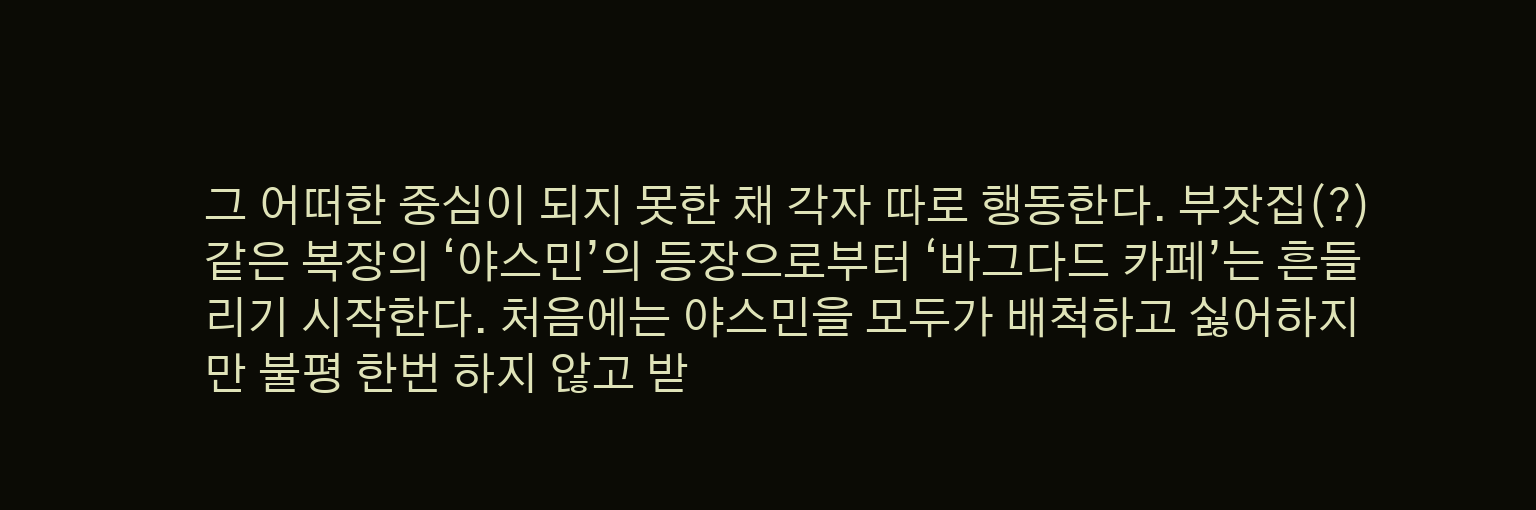그 어떠한 중심이 되지 못한 채 각자 따로 행동한다. 부잣집(?)
같은 복장의 ‘야스민’의 등장으로부터 ‘바그다드 카페’는 흔들리기 시작한다. 처음에는 야스민을 모두가 배척하고 싫어하지만 불평 한번 하지 않고 받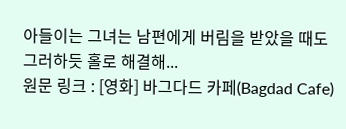아들이는 그녀는 남편에게 버림을 받았을 때도 그러하듯 홀로 해결해...
원문 링크 : [영화] 바그다드 카페(Bagdad Cafe)